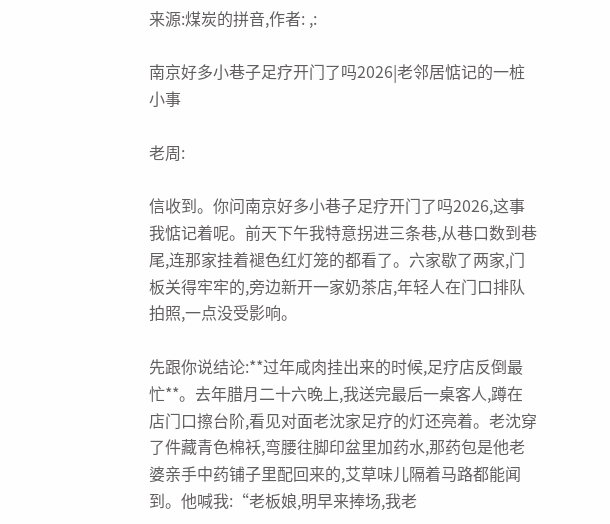来源:煤炭的拼音,作者: ,:

南京好多小巷子足疗开门了吗2026|老邻居惦记的一桩小事

老周:

信收到。你问南京好多小巷子足疗开门了吗2026,这事我惦记着呢。前天下午我特意拐进三条巷,从巷口数到巷尾,连那家挂着褪色红灯笼的都看了。六家歇了两家,门板关得牢牢的,旁边新开一家奶茶店,年轻人在门口排队拍照,一点没受影响。

先跟你说结论:**过年咸肉挂出来的时候,足疗店反倒最忙**。去年腊月二十六晚上,我送完最后一桌客人,蹲在店门口擦台阶,看见对面老沈家足疗的灯还亮着。老沈穿了件藏青色棉袄,弯腰往脚印盆里加药水,那药包是他老婆亲手中药铺子里配回来的,艾草味儿隔着马路都能闻到。他喊我:“老板娘,明早来捧场,我老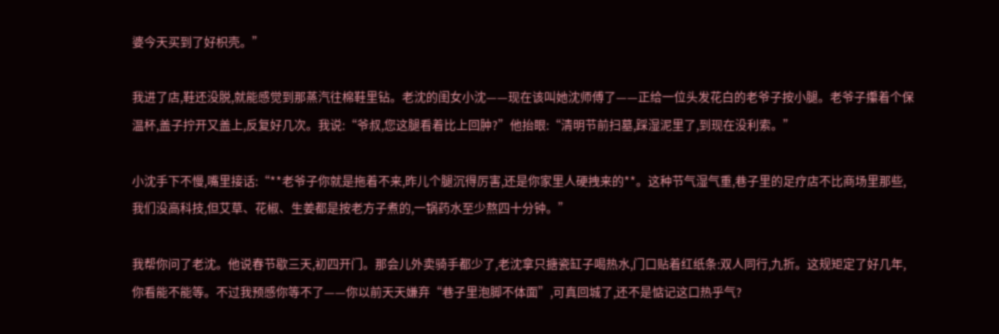婆今天买到了好枳壳。”

我进了店,鞋还没脱,就能感觉到那蒸汽往棉鞋里钻。老沈的闺女小沈——现在该叫她沈师傅了——正给一位头发花白的老爷子按小腿。老爷子攥着个保温杯,盖子拧开又盖上,反复好几次。我说:“爷叔,您这腿看着比上回肿?”他抬眼:“清明节前扫墓,踩湿泥里了,到现在没利索。”

小沈手下不慢,嘴里接话:“**老爷子你就是拖着不来,昨儿个腿沉得厉害,还是你家里人硬拽来的**。这种节气湿气重,巷子里的足疗店不比商场里那些,我们没高科技,但艾草、花椒、生姜都是按老方子煮的,一锅药水至少熬四十分钟。”

我帮你问了老沈。他说春节歇三天,初四开门。那会儿外卖骑手都少了,老沈拿只搪瓷缸子喝热水,门口贴着红纸条:双人同行,九折。这规矩定了好几年,你看能不能等。不过我预感你等不了——你以前天天嫌弃“巷子里泡脚不体面”,可真回城了,还不是惦记这口热乎气?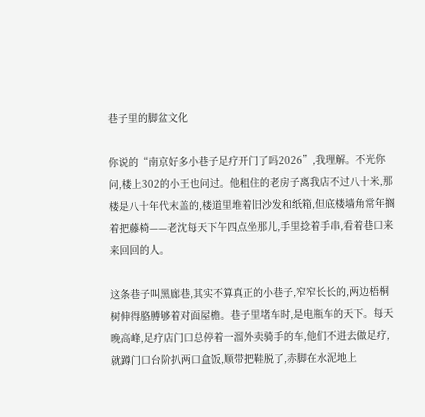巷子里的脚盆文化

你说的“南京好多小巷子足疗开门了吗2026”,我理解。不光你问,楼上302的小王也问过。他租住的老房子离我店不过八十米,那楼是八十年代末盖的,楼道里堆着旧沙发和纸箱,但底楼墙角常年搁着把藤椅——老沈每天下午四点坐那儿,手里捻着手串,看着巷口来来回回的人。

这条巷子叫黑廊巷,其实不算真正的小巷子,窄窄长长的,两边梧桐树伸得胳膊够着对面屋檐。巷子里堵车时,是电瓶车的天下。每天晚高峰,足疗店门口总停着一溜外卖骑手的车,他们不进去做足疗,就蹲门口台阶扒两口盒饭,顺带把鞋脱了,赤脚在水泥地上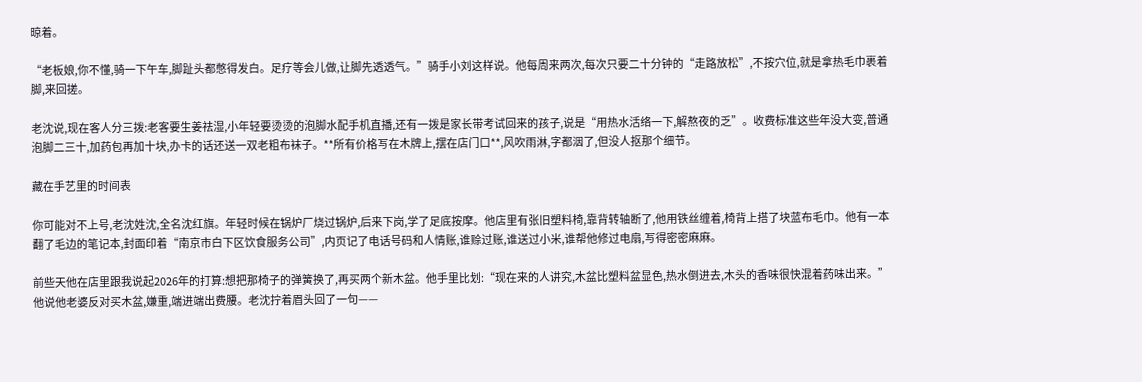晾着。

“老板娘,你不懂,骑一下午车,脚趾头都憋得发白。足疗等会儿做,让脚先透透气。”骑手小刘这样说。他每周来两次,每次只要二十分钟的“走路放松”,不按穴位,就是拿热毛巾裹着脚,来回搓。

老沈说,现在客人分三拨:老客要生姜祛湿,小年轻要烫烫的泡脚水配手机直播,还有一拨是家长带考试回来的孩子,说是“用热水活络一下,解熬夜的乏”。收费标准这些年没大变,普通泡脚二三十,加药包再加十块,办卡的话还送一双老粗布袜子。**所有价格写在木牌上,摆在店门口**,风吹雨淋,字都洇了,但没人抠那个细节。

藏在手艺里的时间表

你可能对不上号,老沈姓沈,全名沈红旗。年轻时候在锅炉厂烧过锅炉,后来下岗,学了足底按摩。他店里有张旧塑料椅,靠背转轴断了,他用铁丝缠着,椅背上搭了块蓝布毛巾。他有一本翻了毛边的笔记本,封面印着“南京市白下区饮食服务公司”,内页记了电话号码和人情账,谁赊过账,谁送过小米,谁帮他修过电扇,写得密密麻麻。

前些天他在店里跟我说起2026年的打算:想把那椅子的弹簧换了,再买两个新木盆。他手里比划:“现在来的人讲究,木盆比塑料盆显色,热水倒进去,木头的香味很快混着药味出来。”他说他老婆反对买木盆,嫌重,端进端出费腰。老沈拧着眉头回了一句——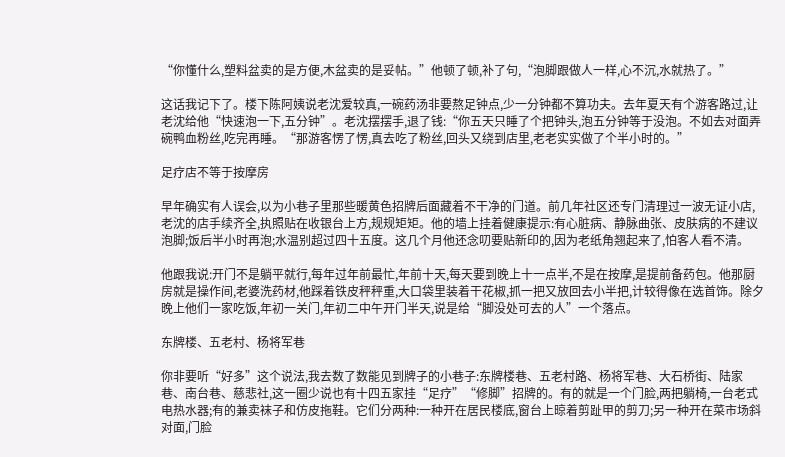“你懂什么,塑料盆卖的是方便,木盆卖的是妥帖。”他顿了顿,补了句,“泡脚跟做人一样,心不沉,水就热了。”

这话我记下了。楼下陈阿姨说老沈爱较真,一碗药汤非要熬足钟点,少一分钟都不算功夫。去年夏天有个游客路过,让老沈给他“快速泡一下,五分钟”。老沈摆摆手,退了钱:“你五天只睡了个把钟头,泡五分钟等于没泡。不如去对面弄碗鸭血粉丝,吃完再睡。“那游客愣了愣,真去吃了粉丝,回头又绕到店里,老老实实做了个半小时的。”

足疗店不等于按摩房

早年确实有人误会,以为小巷子里那些暖黄色招牌后面藏着不干净的门道。前几年社区还专门清理过一波无证小店,老沈的店手续齐全,执照贴在收银台上方,规规矩矩。他的墙上挂着健康提示:有心脏病、静脉曲张、皮肤病的不建议泡脚;饭后半小时再泡;水温别超过四十五度。这几个月他还念叨要贴新印的,因为老纸角翘起来了,怕客人看不清。

他跟我说:开门不是躺平就行,每年过年前最忙,年前十天,每天要到晚上十一点半,不是在按摩,是提前备药包。他那厨房就是操作间,老婆洗药材,他踩着铁皮秤秤重,大口袋里装着干花椒,抓一把又放回去小半把,计较得像在选首饰。除夕晚上他们一家吃饭,年初一关门,年初二中午开门半天,说是给“脚没处可去的人”一个落点。

东牌楼、五老村、杨将军巷

你非要听“好多”这个说法,我去数了数能见到牌子的小巷子:东牌楼巷、五老村路、杨将军巷、大石桥街、陆家巷、南台巷、慈悲社,这一圈少说也有十四五家挂“足疗”“修脚”招牌的。有的就是一个门脸,两把躺椅,一台老式电热水器;有的兼卖袜子和仿皮拖鞋。它们分两种:一种开在居民楼底,窗台上晾着剪趾甲的剪刀;另一种开在菜市场斜对面,门脸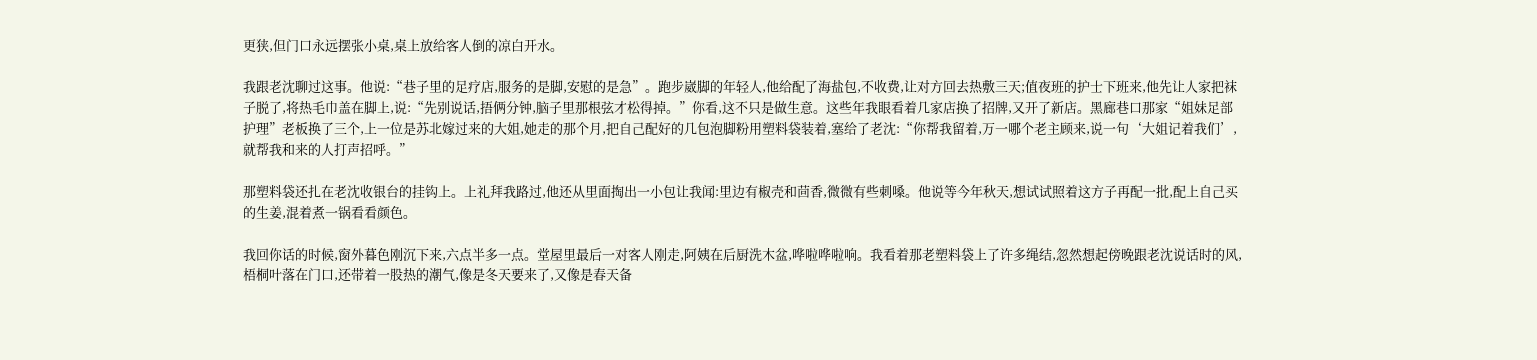更狭,但门口永远摆张小桌,桌上放给客人倒的凉白开水。

我跟老沈聊过这事。他说:“巷子里的足疗店,服务的是脚,安慰的是急”。跑步崴脚的年轻人,他给配了海盐包,不收费,让对方回去热敷三天;值夜班的护士下班来,他先让人家把袜子脱了,将热毛巾盖在脚上,说:“先别说话,捂俩分钟,脑子里那根弦才松得掉。”你看,这不只是做生意。这些年我眼看着几家店换了招牌,又开了新店。黑廊巷口那家“姐妹足部护理”老板换了三个,上一位是苏北嫁过来的大姐,她走的那个月,把自己配好的几包泡脚粉用塑料袋装着,塞给了老沈:“你帮我留着,万一哪个老主顾来,说一句‘大姐记着我们’,就帮我和来的人打声招呼。”

那塑料袋还扎在老沈收银台的挂钩上。上礼拜我路过,他还从里面掏出一小包让我闻:里边有椒壳和茴香,微微有些刺嗓。他说等今年秋天,想试试照着这方子再配一批,配上自己买的生姜,混着煮一锅看看颜色。

我回你话的时候,窗外暮色刚沉下来,六点半多一点。堂屋里最后一对客人刚走,阿姨在后厨洗木盆,哗啦哗啦响。我看着那老塑料袋上了许多绳结,忽然想起傍晚跟老沈说话时的风,梧桐叶落在门口,还带着一股热的潮气,像是冬天要来了,又像是春天备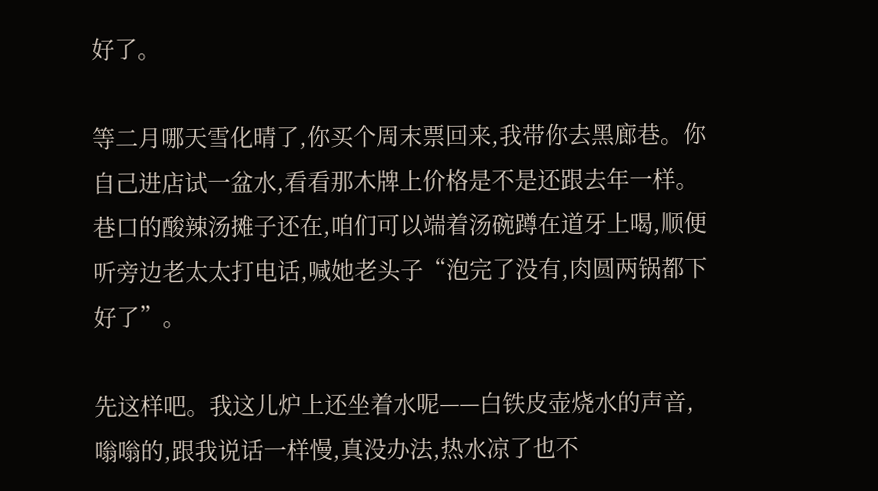好了。

等二月哪天雪化晴了,你买个周末票回来,我带你去黑廊巷。你自己进店试一盆水,看看那木牌上价格是不是还跟去年一样。巷口的酸辣汤摊子还在,咱们可以端着汤碗蹲在道牙上喝,顺便听旁边老太太打电话,喊她老头子“泡完了没有,肉圆两锅都下好了”。

先这样吧。我这儿炉上还坐着水呢——白铁皮壶烧水的声音,嗡嗡的,跟我说话一样慢,真没办法,热水凉了也不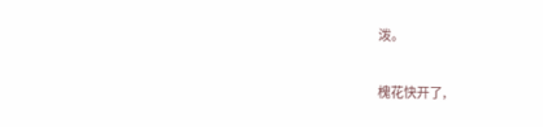泼。

槐花快开了,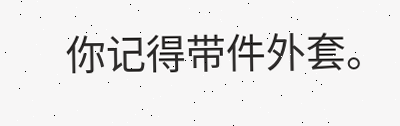你记得带件外套。